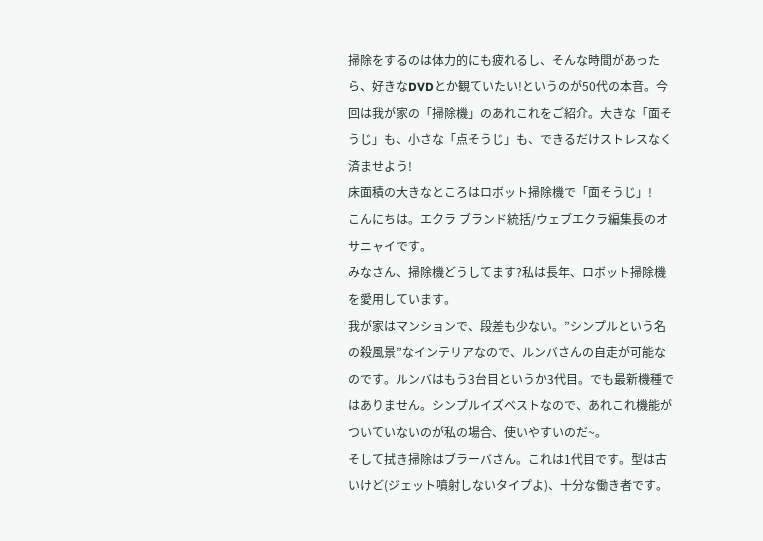掃除をするのは体力的にも疲れるし、そんな時間があったら、好きなDVDとか観ていたい!というのが50代の本音。今回は我が家の「掃除機」のあれこれをご紹介。大きな「面そうじ」も、小さな「点そうじ」も、できるだけストレスなく済ませよう!
床面積の大きなところはロボット掃除機で「面そうじ」!
こんにちは。エクラ ブランド統括/ウェブエクラ編集長のオサニャイです。
みなさん、掃除機どうしてます?私は長年、ロボット掃除機を愛用しています。
我が家はマンションで、段差も少ない。”シンプルという名の殺風景”なインテリアなので、ルンバさんの自走が可能なのです。ルンバはもう3台目というか3代目。でも最新機種ではありません。シンプルイズベストなので、あれこれ機能がついていないのが私の場合、使いやすいのだ~。
そして拭き掃除はブラーバさん。これは1代目です。型は古いけど(ジェット噴射しないタイプよ)、十分な働き者です。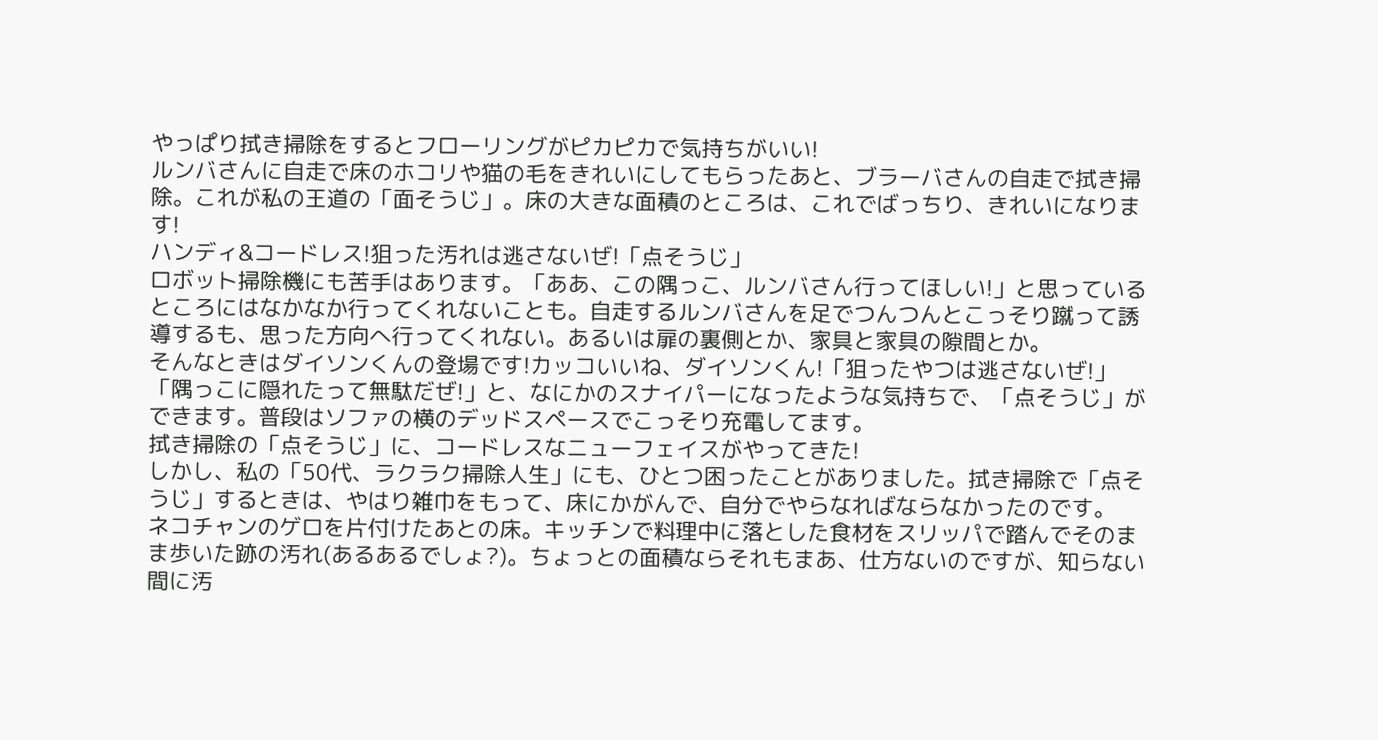やっぱり拭き掃除をするとフローリングがピカピカで気持ちがいい!
ルンバさんに自走で床のホコリや猫の毛をきれいにしてもらったあと、ブラーバさんの自走で拭き掃除。これが私の王道の「面そうじ」。床の大きな面積のところは、これでばっちり、きれいになります!
ハンディ&コードレス!狙った汚れは逃さないぜ!「点そうじ」
ロボット掃除機にも苦手はあります。「ああ、この隅っこ、ルンバさん行ってほしい!」と思っているところにはなかなか行ってくれないことも。自走するルンバさんを足でつんつんとこっそり蹴って誘導するも、思った方向へ行ってくれない。あるいは扉の裏側とか、家具と家具の隙間とか。
そんなときはダイソンくんの登場です!カッコいいね、ダイソンくん!「狙ったやつは逃さないぜ!」「隅っこに隠れたって無駄だぜ!」と、なにかのスナイパーになったような気持ちで、「点そうじ」ができます。普段はソファの横のデッドスペースでこっそり充電してます。
拭き掃除の「点そうじ」に、コードレスなニューフェイスがやってきた!
しかし、私の「50代、ラクラク掃除人生」にも、ひとつ困ったことがありました。拭き掃除で「点そうじ」するときは、やはり雑巾をもって、床にかがんで、自分でやらなればならなかったのです。
ネコチャンのゲロを片付けたあとの床。キッチンで料理中に落とした食材をスリッパで踏んでそのまま歩いた跡の汚れ(あるあるでしょ?)。ちょっとの面積ならそれもまあ、仕方ないのですが、知らない間に汚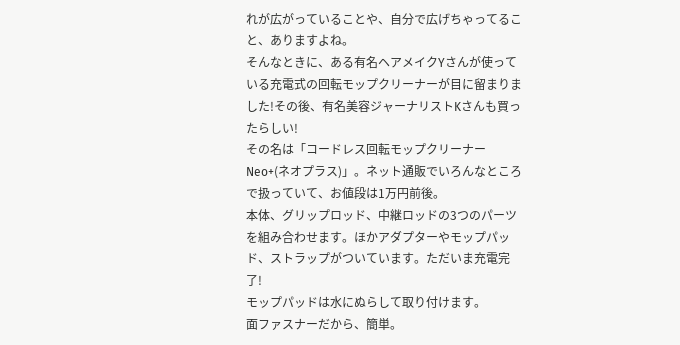れが広がっていることや、自分で広げちゃってること、ありますよね。
そんなときに、ある有名ヘアメイクYさんが使っている充電式の回転モップクリーナーが目に留まりました!その後、有名美容ジャーナリストKさんも買ったらしい!
その名は「コードレス回転モップクリーナー Neo+(ネオプラス)」。ネット通販でいろんなところで扱っていて、お値段は1万円前後。
本体、グリップロッド、中継ロッドの3つのパーツを組み合わせます。ほかアダプターやモップパッド、ストラップがついています。ただいま充電完了!
モップパッドは水にぬらして取り付けます。
面ファスナーだから、簡単。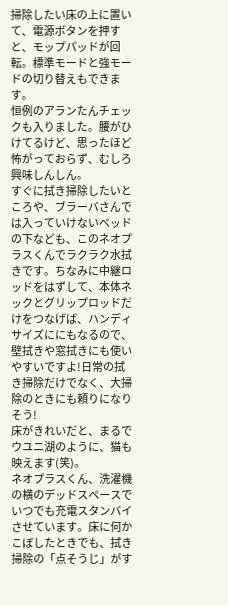掃除したい床の上に置いて、電源ボタンを押すと、モップパッドが回転。標準モードと強モードの切り替えもできます。
恒例のアランたんチェックも入りました。腰がひけてるけど、思ったほど怖がっておらず、むしろ興味しんしん。
すぐに拭き掃除したいところや、ブラーバさんでは入っていけないベッドの下なども、このネオプラスくんでラクラク水拭きです。ちなみに中継ロッドをはずして、本体ネックとグリップロッドだけをつなげば、ハンディサイズににもなるので、壁拭きや窓拭きにも使いやすいですよ!日常の拭き掃除だけでなく、大掃除のときにも頼りになりそう!
床がきれいだと、まるでウユニ湖のように、猫も映えます(笑)。
ネオプラスくん、洗濯機の横のデッドスペースでいつでも充電スタンバイさせています。床に何かこぼしたときでも、拭き掃除の「点そうじ」がす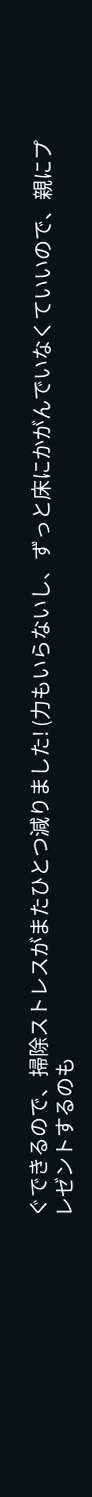ぐできるので、掃除ストレスがまたひとつ減りました! (力もいらないし、ずっと床にかがんでいなくていいので、親にプレゼントするのも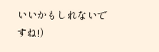いいかもしれないですね!)